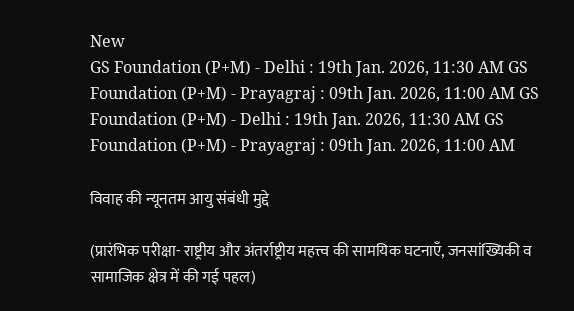New
GS Foundation (P+M) - Delhi : 19th Jan. 2026, 11:30 AM GS Foundation (P+M) - Prayagraj : 09th Jan. 2026, 11:00 AM GS Foundation (P+M) - Delhi : 19th Jan. 2026, 11:30 AM GS Foundation (P+M) - Prayagraj : 09th Jan. 2026, 11:00 AM

विवाह की न्यूनतम आयु संबंधी मुद्दे

(प्रारंभिक परीक्षा- राष्ट्रीय और अंतर्राष्ट्रीय महत्त्व की सामयिक घटनाएँ, जनसांख्यिकी व सामाजिक क्षेत्र में की गई पहल)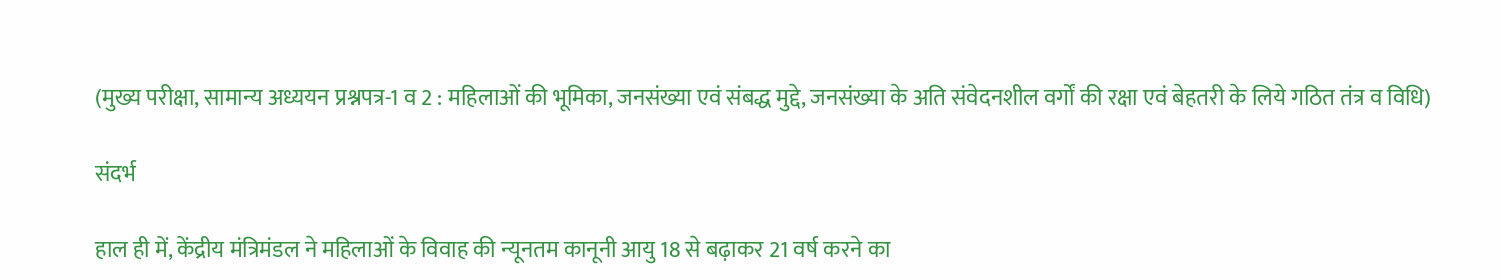(मुख्य परीक्षा, सामान्य अध्ययन प्रश्नपत्र-1 व 2 : महिलाओं की भूमिका, जनसंख्या एवं संबद्ध मुद्दे, जनसंख्या के अति संवेदनशील वर्गों की रक्षा एवं बेहतरी के लिये गठित तंत्र व विधि)

संदर्भ

हाल ही में, केंद्रीय मंत्रिमंडल ने महिलाओं के विवाह की न्यूनतम कानूनी आयु 18 से बढ़ाकर 21 वर्ष करने का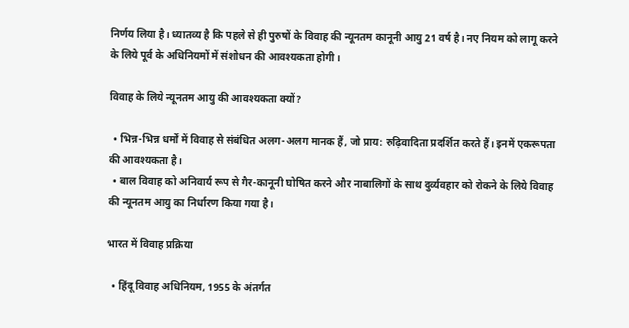निर्णय लिया है। ध्यातव्य है कि पहले से ही पुरुषों के विवाह की न्यूनतम कानूनी आयु 21 वर्ष है। नए नियम को लागू करने के लिये पूर्व के अधिनियमों में संशोधन की आवश्यकता होगी।

विवाह के लिये न्यूनतम आयु की आवश्यकता क्यों?

  • भिन्न-भिन्न धर्मों में विवाह से संबंधित अलग-अलग मानक हैं, जो प्राय: रुढ़िवादिता प्रदर्शित करते हैं। इनमें एकरूपता की आवश्यकता है।
  • बाल विवाह को अनिवार्य रूप से गैर-कानूनी घोषित करने और नाबालिगों के साथ दुर्व्यवहार को रोकने के लिये विवाह की न्यूनतम आयु का निर्धारण किया गया है।

भारत में विवाह प्रक्रिया

  • हिंदू विवाह अधिनियम, 1955 के अंतर्गत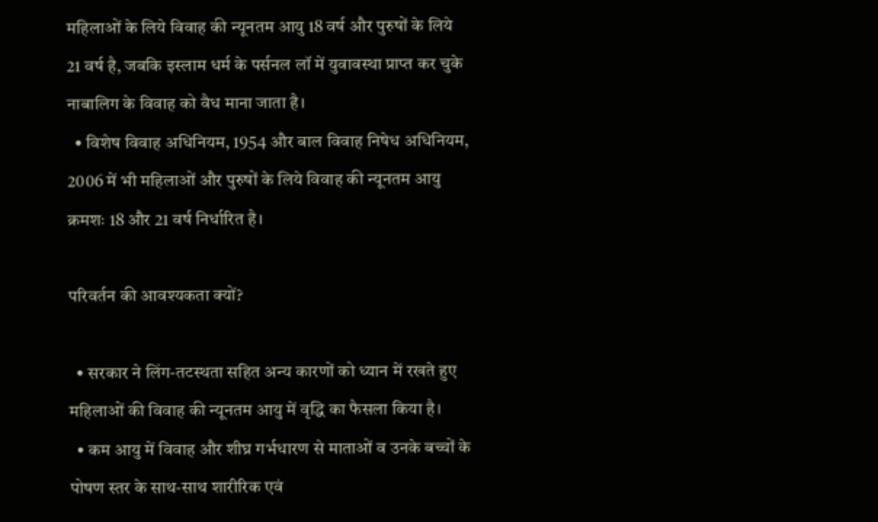महिलाओं के लिये विवाह की न्यूनतम आयु 18 वर्ष और पुरुषों के लिये 21 वर्ष है, जबकि इस्लाम धर्म के पर्सनल लॉ में युवावस्था प्राप्त कर चुके नाबालिग के विवाह को वैध माना जाता है।
  • विशेष विवाह अधिनियम, 1954 और बाल विवाह निषेध अधिनियम, 2006 में भी महिलाओं और पुरुषों के लिये विवाह की न्यूनतम आयु क्रमशः 18 और 21 वर्ष निर्धारित है।

परिवर्तन की आवश्यकता क्यों?

  • सरकार ने लिंग-तटस्थता सहित अन्य कारणों को ध्यान में रखते हुए महिलाओं की विवाह की न्यूनतम आयु में वृद्धि का फैसला किया है।
  • कम आयु में विवाह और शीघ्र गर्भधारण से माताओं व उनके बच्चों के पोषण स्तर के साथ-साथ शारीरिक एवं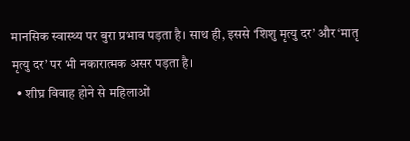मानसिक स्वास्थ्य पर बुरा प्रभाव पड़ता है। साथ ही, इससे ‘शिशु मृत्यु दर’ और ‘मातृ मृत्यु दर’ पर भी नकारात्मक असर पड़ता है।
  • शीघ्र विवाह होने से महिलाओं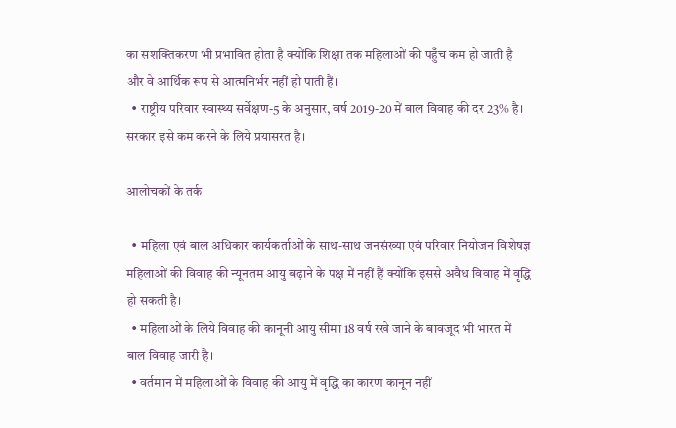का सशक्तिकरण भी प्रभावित होता है क्योंकि शिक्षा तक महिलाओं की पहुँच कम हो जाती है और वे आर्थिक रूप से आत्मनिर्भर नहीं हो पाती हैं।
  • राष्ट्रीय परिवार स्वास्थ्य सर्वेक्षण-5 के अनुसार, वर्ष 2019-20 में बाल विवाह की दर 23% है। सरकार इसे कम करने के लिये प्रयासरत है।

आलोचकों के तर्क

  • महिला एवं बाल अधिकार कार्यकर्ताओं के साथ-साथ जनसंख्या एवं परिवार नियोजन विशेषज्ञ महिलाओं की विवाह की न्यूनतम आयु बढ़ाने के पक्ष में नहीं हैं क्योंकि इससे अवैध विवाह में वृद्धि हो सकती है।
  • महिलाओं के लिये विवाह की कानूनी आयु सीमा 18 वर्ष रखे जाने के बावजूद भी भारत में बाल विवाह जारी है।
  • वर्तमान में महिलाओं के विवाह की आयु में वृद्धि का कारण कानून नहीं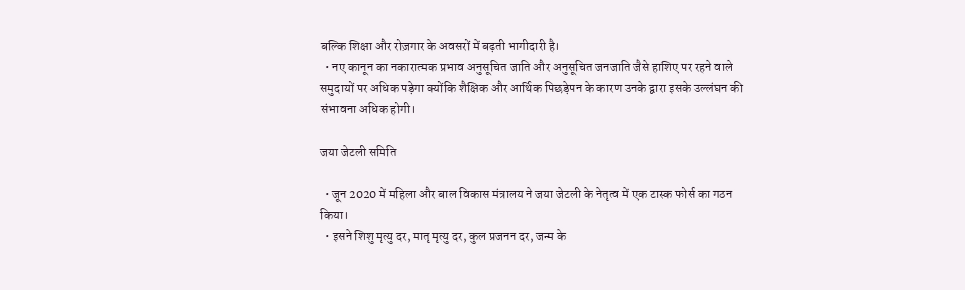बल्कि शिक्षा और रोज़गार के अवसरों में बढ़ती भागीदारी है।
  • नए कानून का नकारात्मक प्रभाव अनुसूचित जाति और अनुसूचित जनजाति जैसे हाशिए पर रहने वाले समुदायों पर अधिक पड़ेगा क्योंकि शैक्षिक और आर्थिक पिछड़ेपन के कारण उनके द्वारा इसके उल्लंघन की संभावना अधिक होगी।

जया जेटली समिति

  • जून 2020 में महिला और बाल विकास मंत्रालय ने जया जेटली के नेतृत्व में एक टास्क फोर्स का गठन किया।
  • इसने शिशु मृत्यु दर, मातृ मृत्यु दर, कुल प्रजनन दर, जन्म के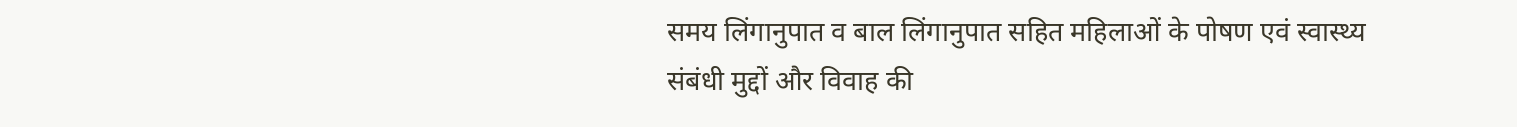समय लिंगानुपात व बाल लिंगानुपात सहित महिलाओं के पोषण एवं स्वास्थ्य संबंधी मुद्दों और विवाह की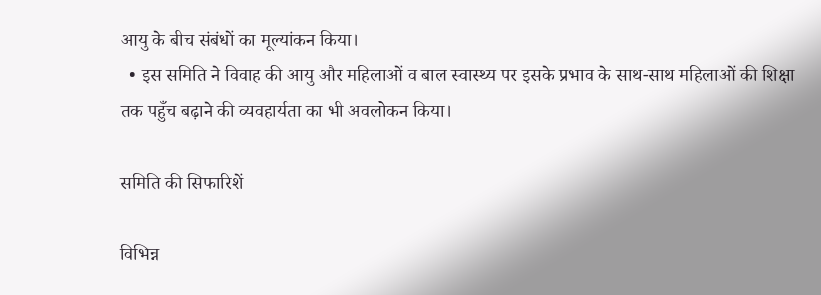आयु के बीच संबंधों का मूल्यांकन किया।
  • इस समिति ने विवाह की आयु और महिलाओं व बाल स्वास्थ्य पर इसके प्रभाव के साथ-साथ महिलाओं की शिक्षा तक पहुँच बढ़ाने की व्यवहार्यता का भी अवलोकन किया।

समिति की सिफारिशें

विभिन्न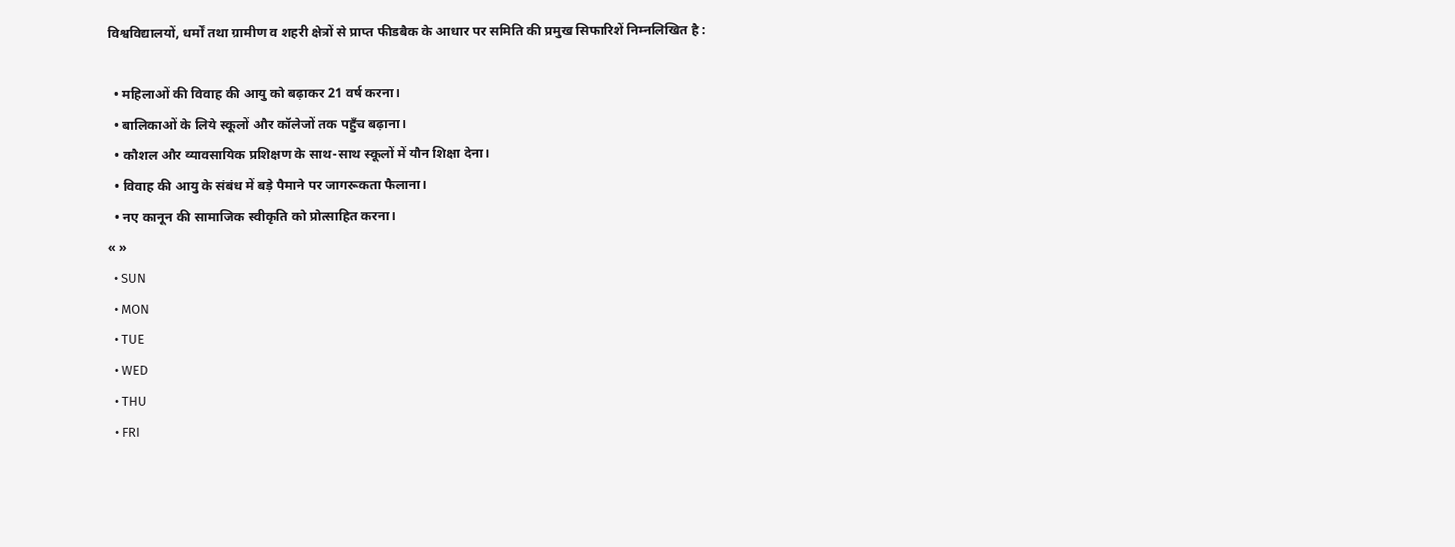विश्वविद्यालयों, धर्मों तथा ग्रामीण व शहरी क्षेत्रों से प्राप्त फीडबैक के आधार पर समिति की प्रमुख सिफारिशें निम्नलिखित है :

  • महिलाओं की विवाह की आयु को बढ़ाकर 21 वर्ष करना।
  • बालिकाओं के लिये स्कूलों और कॉलेजों तक पहुँच बढ़ाना।
  • कौशल और व्यावसायिक प्रशिक्षण के साथ-साथ स्कूलों में यौन शिक्षा देना।
  • विवाह की आयु के संबंध में बड़े पैमाने पर जागरूकता फैलाना।
  • नए कानून की सामाजिक स्वीकृति को प्रोत्साहित करना।
« »
  • SUN
  • MON
  • TUE
  • WED
  • THU
  • FRI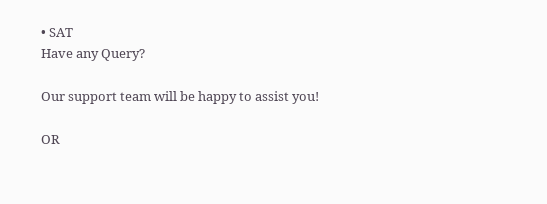• SAT
Have any Query?

Our support team will be happy to assist you!

OR